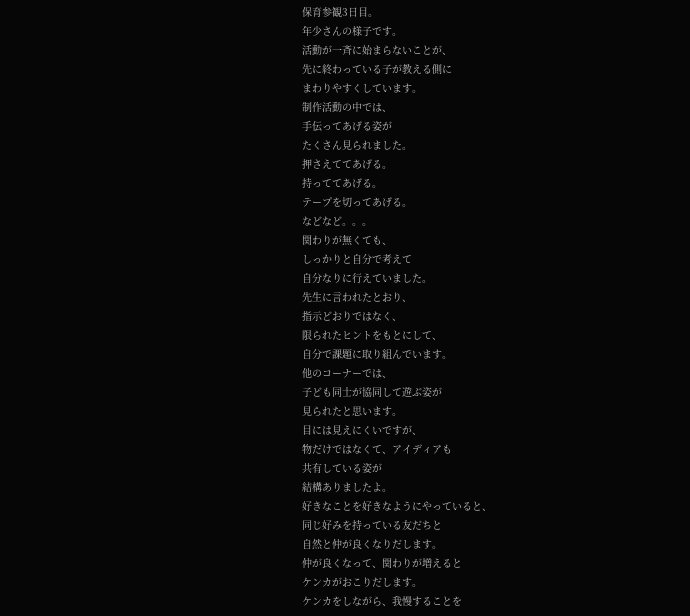保育参観3日目。
年少さんの様子です。
活動が一斉に始まらないことが、
先に終わっている子が教える側に
まわりやすくしています。
制作活動の中では、
手伝ってあげる姿が
たくさん見られました。
押さえててあげる。
持っててあげる。
テープを切ってあげる。
などなど。。。
関わりが無くても、
しっかりと自分で考えて
自分なりに行えていました。
先生に言われたとおり、
指示どおりではなく、
限られたヒントをもとにして、
自分で課題に取り組んでいます。
他のコーナーでは、
子ども同士が協同して遊ぶ姿が
見られたと思います。
目には見えにくいですが、
物だけではなくて、アイディアも
共有している姿が
結構ありましたよ。
好きなことを好きなようにやっていると、
同じ好みを持っている友だちと
自然と仲が良くなりだします。
仲が良くなって、関わりが増えると
ケンカがおこりだします。
ケンカをしながら、我慢することを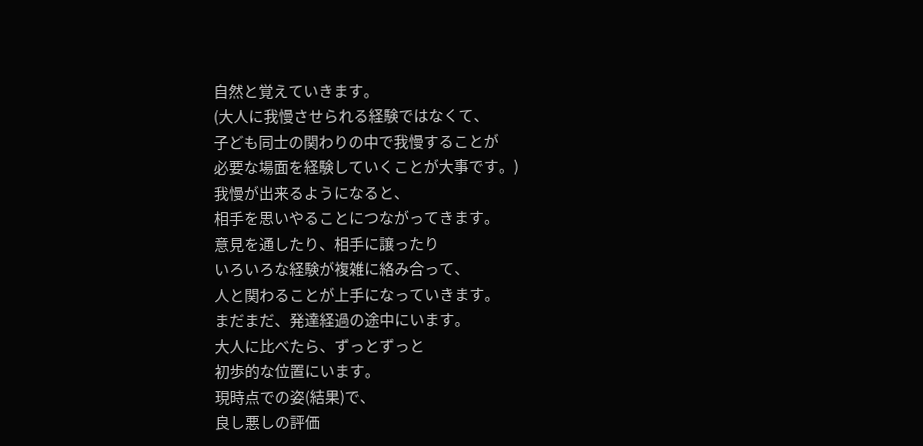自然と覚えていきます。
(大人に我慢させられる経験ではなくて、
子ども同士の関わりの中で我慢することが
必要な場面を経験していくことが大事です。)
我慢が出来るようになると、
相手を思いやることにつながってきます。
意見を通したり、相手に譲ったり
いろいろな経験が複雑に絡み合って、
人と関わることが上手になっていきます。
まだまだ、発達経過の途中にいます。
大人に比べたら、ずっとずっと
初歩的な位置にいます。
現時点での姿(結果)で、
良し悪しの評価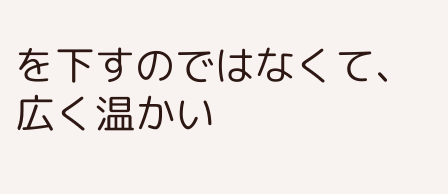を下すのではなくて、
広く温かい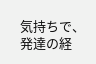気持ちで、
発達の経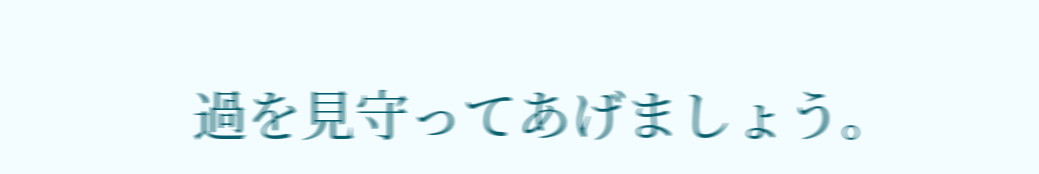過を見守ってあげましょう。